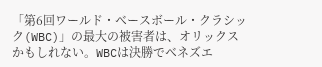「第6回ワールド・ベースボール・クラシック(WBC)」の最大の被害者は、オリックスかもしれない。WBCは決勝でベネズエ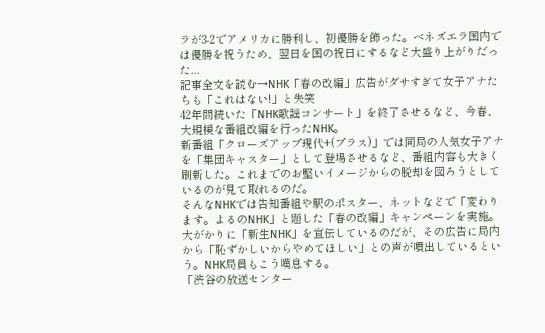ラが3-2でアメリカに勝利し、初優勝を飾った。ベネズエラ国内では優勝を祝うため、翌日を国の祝日にするなど大盛り上がりだった...
記事全文を読む→NHK「春の改編」広告がダサすぎて女子アナたちも「これはない!」と失笑
42年間続いた「NHK歌謡コンサート」を終了させるなど、今春、大規模な番組改編を行ったNHK。
新番組「クローズアップ現代+(プラス)」では同局の人気女子アナを「集団キャスター」として登場させるなど、番組内容も大きく刷新した。これまでのお堅いイメージからの脱却を図ろうとしているのが見て取れるのだ。
そんなNHKでは告知番組や駅のポスター、ネットなどで「変わります。よるのNHK」と題した「春の改編」キャンペーンを実施。大がかりに「新生NHK」を宣伝しているのだが、その広告に局内から「恥ずかしいからやめてほしい」との声が噴出しているという。NHK局員もこう嘆息する。
「渋谷の放送センター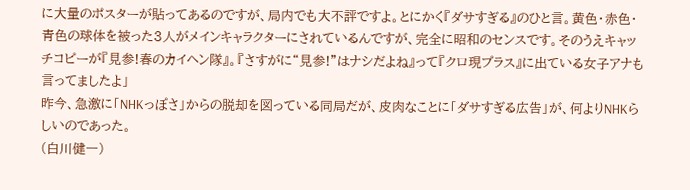に大量のポスターが貼ってあるのですが、局内でも大不評ですよ。とにかく『ダサすぎる』のひと言。黄色・赤色・青色の球体を被った3人がメインキャラクターにされているんですが、完全に昭和のセンスです。そのうえキャッチコピーが『見参!春のカイヘン隊』。『さすがに“見参!”はナシだよね』って『クロ現プラス』に出ている女子アナも言ってましたよ」
昨今、急激に「NHKっぽさ」からの脱却を図っている同局だが、皮肉なことに「ダサすぎる広告」が、何よりNHKらしいのであった。
(白川健一)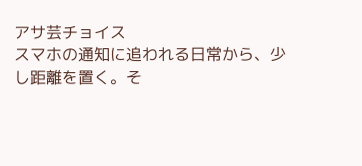アサ芸チョイス
スマホの通知に追われる日常から、少し距離を置く。そ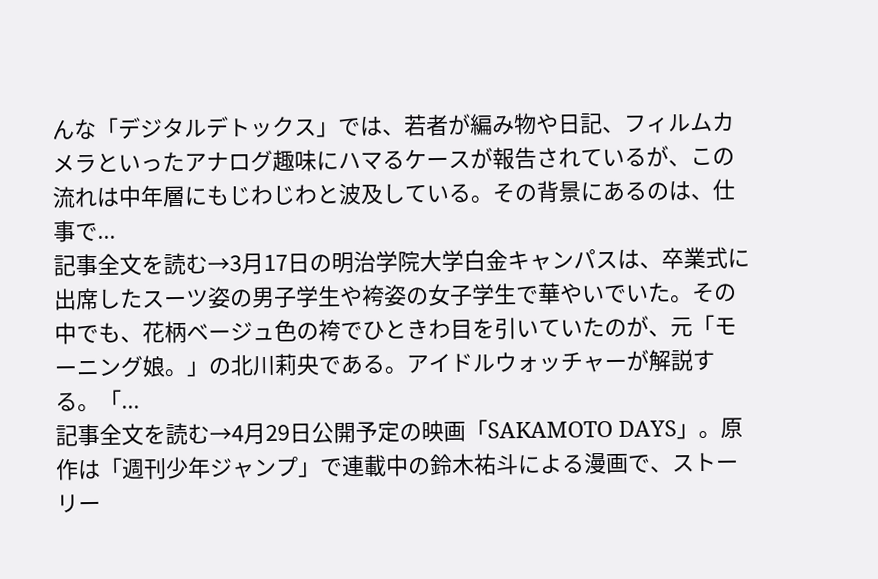んな「デジタルデトックス」では、若者が編み物や日記、フィルムカメラといったアナログ趣味にハマるケースが報告されているが、この流れは中年層にもじわじわと波及している。その背景にあるのは、仕事で...
記事全文を読む→3月17日の明治学院大学白金キャンパスは、卒業式に出席したスーツ姿の男子学生や袴姿の女子学生で華やいでいた。その中でも、花柄ベージュ色の袴でひときわ目を引いていたのが、元「モーニング娘。」の北川莉央である。アイドルウォッチャーが解説する。「...
記事全文を読む→4月29日公開予定の映画「SAKAMOTO DAYS」。原作は「週刊少年ジャンプ」で連載中の鈴木祐斗による漫画で、ストーリー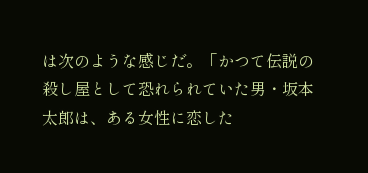は次のような感じだ。「かつて伝説の殺し屋として恐れられていた男・坂本太郎は、ある女性に恋した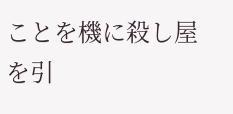ことを機に殺し屋を引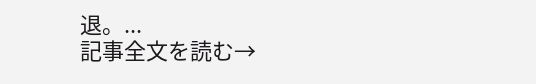退。...
記事全文を読む→